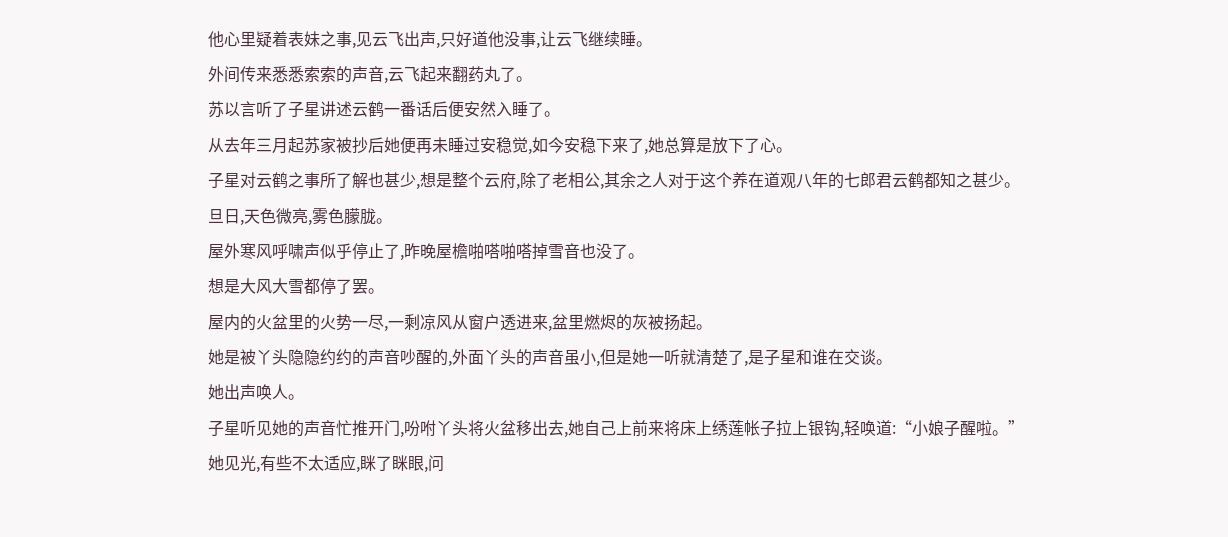他心里疑着表妹之事,见云飞出声,只好道他没事,让云飞继续睡。
外间传来悉悉索索的声音,云飞起来翻药丸了。
苏以言听了子星讲述云鹤一番话后便安然入睡了。
从去年三月起苏家被抄后她便再未睡过安稳觉,如今安稳下来了,她总算是放下了心。
子星对云鹤之事所了解也甚少,想是整个云府,除了老相公,其余之人对于这个养在道观八年的七郎君云鹤都知之甚少。
旦日,天色微亮,雾色朦胧。
屋外寒风呼啸声似乎停止了,昨晚屋檐啪嗒啪嗒掉雪音也没了。
想是大风大雪都停了罢。
屋内的火盆里的火势一尽,一剩凉风从窗户透进来,盆里燃烬的灰被扬起。
她是被丫头隐隐约约的声音吵醒的,外面丫头的声音虽小,但是她一听就清楚了,是子星和谁在交谈。
她出声唤人。
子星听见她的声音忙推开门,吩咐丫头将火盆移出去,她自己上前来将床上绣莲帐子拉上银钩,轻唤道:“小娘子醒啦。”
她见光,有些不太适应,眯了眯眼,问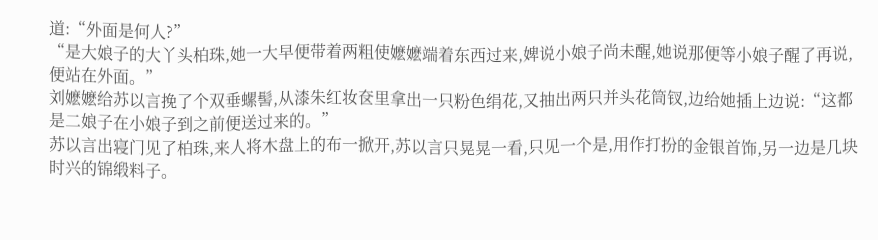道:“外面是何人?”
“是大娘子的大丫头柏珠,她一大早便带着两粗使嬷嬷端着东西过来,婢说小娘子尚未醒,她说那便等小娘子醒了再说,便站在外面。”
刘嬷嬷给苏以言挽了个双垂螺髻,从漆朱红妆奁里拿出一只粉色绢花,又抽出两只并头花筒钗,边给她插上边说:“这都是二娘子在小娘子到之前便送过来的。”
苏以言出寝门见了柏珠,来人将木盘上的布一掀开,苏以言只晃晃一看,只见一个是,用作打扮的金银首饰,另一边是几块时兴的锦缎料子。